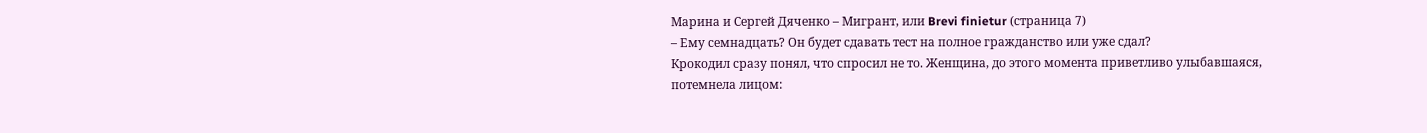Марина и Сергей Дяченко – Мигрант, или Brevi finietur (страница 7)
– Ему семнадцать? Он будет сдавать тест на полное гражданство или уже сдал?
Крокодил сразу понял, что спросил не то. Женщина, до этого момента приветливо улыбавшаяся, потемнела лицом: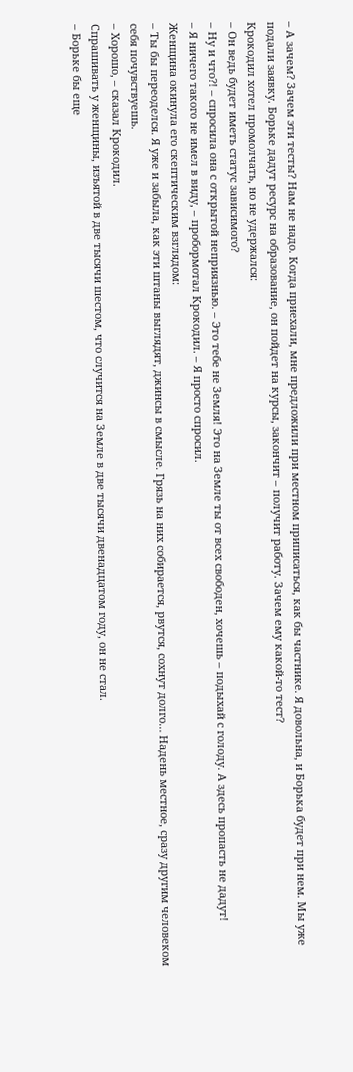– А зачем? Зачем эти тесты? Нам не надо. Когда приехали, мне предложили при местном приписаться, как бы частнике. Я довольна, и Борька будет при нем. Мы уже подали заявку. Борьке дадут ресурс на образование, он пойдет на курсы, закончит – получит работу. Зачем ему какой-то тест?
Крокодил хотел промолчать, но не удержался:
– Он ведь будет иметь статус зависимого?
– Ну и что?! – спросила она с открытой неприязнью. – Это тебе не Земля! Это на Земле ты от всех свободен, хочешь – подыхай с голоду. А здесь пропасть не дадут!
– Я ничего такого не имел в виду, – пробормотал Крокодил. – Я просто спросил.
Женщина окинула его скептическим взглядом:
– Ты бы переоделся. Я уже и забыла, как эти штаны выглядят, джинсы в смысле. Грязь на них собирается, рвутся, сохнут долго… Надень местное, сразу другим человеком себя почувствуешь.
– Хорошо, – сказал Крокодил.
Спрашивать у женщины, изъятой в две тысячи шестом, что случится на Земле в две тысячи двенадцатом году, он не стал.
– Борьке бы еще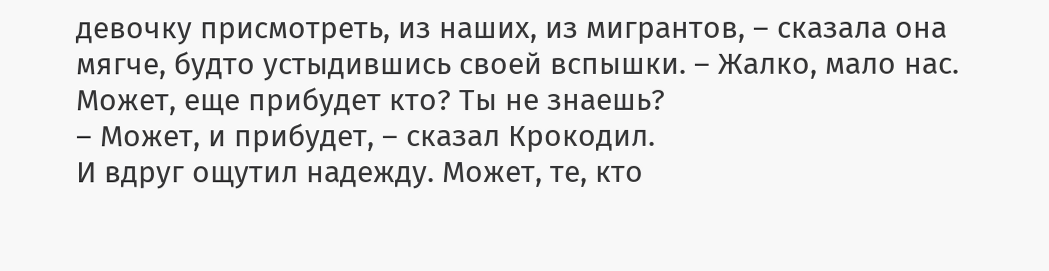девочку присмотреть, из наших, из мигрантов, – сказала она мягче, будто устыдившись своей вспышки. – Жалко, мало нас. Может, еще прибудет кто? Ты не знаешь?
– Может, и прибудет, – сказал Крокодил.
И вдруг ощутил надежду. Может, те, кто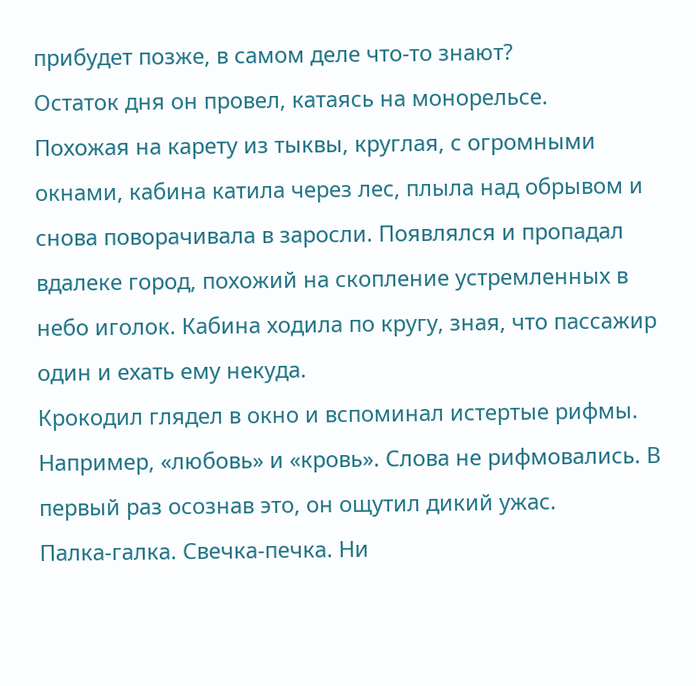прибудет позже, в самом деле что-то знают?
Остаток дня он провел, катаясь на монорельсе.
Похожая на карету из тыквы, круглая, с огромными окнами, кабина катила через лес, плыла над обрывом и снова поворачивала в заросли. Появлялся и пропадал вдалеке город, похожий на скопление устремленных в небо иголок. Кабина ходила по кругу, зная, что пассажир один и ехать ему некуда.
Крокодил глядел в окно и вспоминал истертые рифмы. Например, «любовь» и «кровь». Слова не рифмовались. В первый раз осознав это, он ощутил дикий ужас.
Палка-галка. Свечка-печка. Ни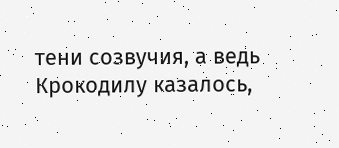тени созвучия, а ведь Крокодилу казалось,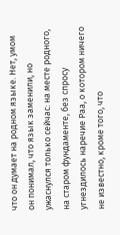что он думает на родном языке. Нет, умом он понимал, что язык заменили, но ужаснулся только сейчас: на месте родного, на старом фундаменте, без спросу угнездилось наречие Раа, о котором ничего не известно, кроме того, что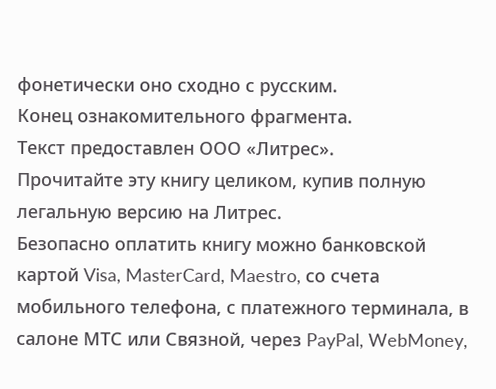фонетически оно сходно с русским.
Конец ознакомительного фрагмента.
Текст предоставлен ООО «Литрес».
Прочитайте эту книгу целиком, купив полную легальную версию на Литрес.
Безопасно оплатить книгу можно банковской картой Visa, MasterCard, Maestro, со счета мобильного телефона, с платежного терминала, в салоне МТС или Связной, через PayPal, WebMoney,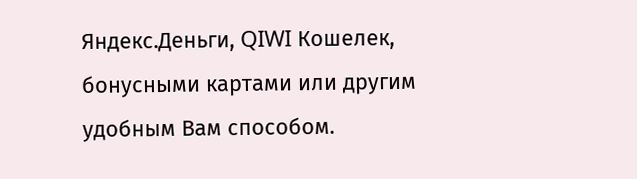Яндекс.Деньги, QIWI Кошелек, бонусными картами или другим удобным Вам способом.